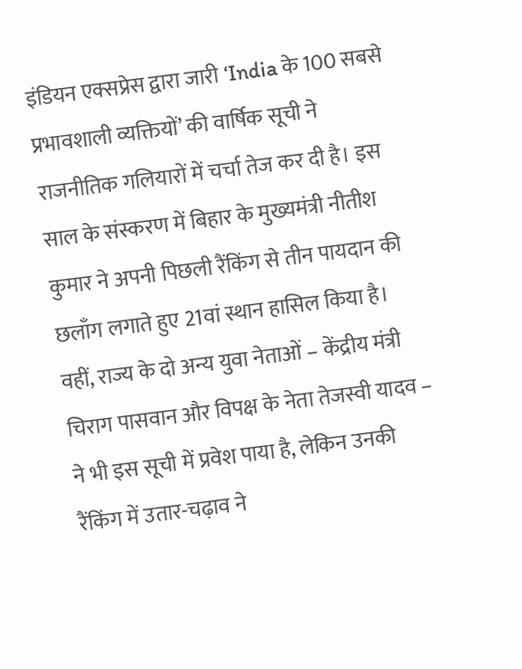इंडियन एक्सप्रेस द्वारा जारी ‘India के 100 सबसे प्रभावशाली व्यक्तियों’ की वार्षिक सूची ने राजनीतिक गलियारों में चर्चा तेज कर दी है। इस साल के संस्करण में बिहार के मुख्यमंत्री नीतीश कुमार ने अपनी पिछली रैंकिंग से तीन पायदान की छलाँग लगाते हुए 21वां स्थान हासिल किया है। वहीं, राज्य के दो अन्य युवा नेताओं – केंद्रीय मंत्री चिराग पासवान और विपक्ष के नेता तेजस्वी यादव – ने भी इस सूची में प्रवेश पाया है, लेकिन उनकी रैंकिंग में उतार-चढ़ाव ने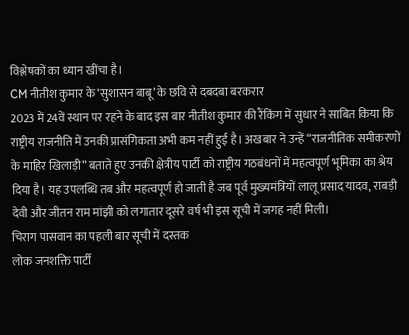विश्लेषकों का ध्यान खींचा है।
CM नीतीश कुमार के ‘सुशासन बाबू’ के छवि से दबदबा बरकरार
2023 में 24वें स्थान पर रहने के बाद इस बार नीतीश कुमार की रैंकिंग में सुधार ने साबित किया कि राष्ट्रीय राजनीति में उनकी प्रासंगिकता अभी कम नहीं हुई है। अखबार ने उन्हें “राजनीतिक समीकरणों के माहिर खिलाड़ी” बताते हुए उनकी क्षेत्रीय पार्टी को राष्ट्रीय गठबंधनों में महत्वपूर्ण भूमिका का श्रेय दिया है। यह उपलब्धि तब और महत्वपूर्ण हो जाती है जब पूर्व मुख्यमंत्रियों लालू प्रसाद यादव, राबड़ी देवी और जीतन राम मांझी को लगातार दूसरे वर्ष भी इस सूची में जगह नहीं मिली।
चिराग पासवान का पहली बार सूची में दस्तक
लोक जनशक्ति पार्टी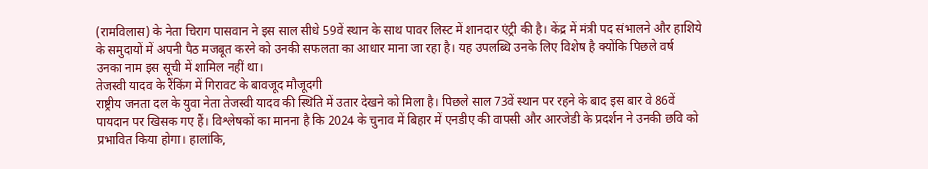(रामविलास) के नेता चिराग पासवान ने इस साल सीधे 59वें स्थान के साथ पावर लिस्ट में शानदार एंट्री की है। केंद्र में मंत्री पद संभालने और हाशिये के समुदायों में अपनी पैठ मजबूत करने को उनकी सफलता का आधार माना जा रहा है। यह उपलब्धि उनके लिए विशेष है क्योंकि पिछले वर्ष उनका नाम इस सूची में शामिल नहीं था।
तेजस्वी यादव के रैंकिंग में गिरावट के बावजूद मौजूदगी
राष्ट्रीय जनता दल के युवा नेता तेजस्वी यादव की स्थिति में उतार देखने को मिला है। पिछले साल 73वें स्थान पर रहने के बाद इस बार वे 86वें पायदान पर खिसक गए हैं। विश्लेषकों का मानना है कि 2024 के चुनाव में बिहार में एनडीए की वापसी और आरजेडी के प्रदर्शन ने उनकी छवि को प्रभावित किया होगा। हालांकि,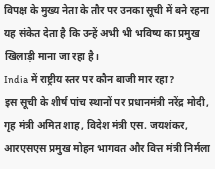विपक्ष के मुख्य नेता के तौर पर उनका सूची में बने रहना यह संकेत देता है कि उन्हें अभी भी भविष्य का प्रमुख खिलाड़ी माना जा रहा है।
India में राष्ट्रीय स्तर पर कौन बाजी मार रहा?
इस सूची के शीर्ष पांच स्थानों पर प्रधानमंत्री नरेंद्र मोदी, गृह मंत्री अमित शाह, विदेश मंत्री एस. जयशंकर, आरएसएस प्रमुख मोहन भागवत और वित्त मंत्री निर्मला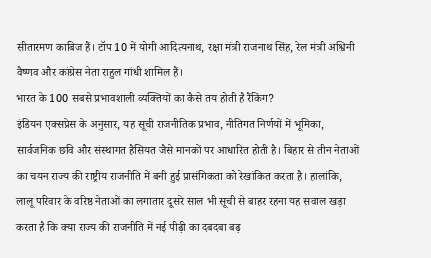सीतारमण काबिज हैं। टॉप 10 में योगी आदित्यनाथ, रक्षा मंत्री राजनाथ सिंह, रेल मंत्री अश्विनी वैष्णव और कांग्रेस नेता राहुल गांधी शामिल हैं।
भारत के 100 सबसे प्रभावशाली व्यक्तियों का कैसे तय होती है रैंकिंग?
इंडियन एक्सप्रेस के अनुसार, यह सूची राजनीतिक प्रभाव, नीतिगत निर्णयों में भूमिका, सार्वजनिक छवि और संस्थागत हैसियत जैसे मानकों पर आधारित होती है। बिहार से तीन नेताओं का चयन राज्य की राष्ट्रीय राजनीति में बनी हुई प्रासंगिकता को रेखांकित करता है। हालांकि, लालू परिवार के वरिष्ठ नेताओं का लगातार दूसरे साल भी सूची से बाहर रहना यह सवाल खड़ा करता है कि क्या राज्य की राजनीति में नई पीढ़ी का दबदबा बढ़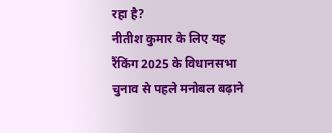रहा है?
नीतीश कुमार के लिए यह रैंकिंग 2025 के विधानसभा चुनाव से पहले मनोबल बढ़ाने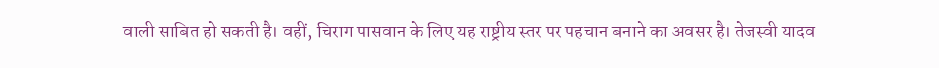वाली साबित हो सकती है। वहीं, चिराग पासवान के लिए यह राष्ट्रीय स्तर पर पहचान बनाने का अवसर है। तेजस्वी यादव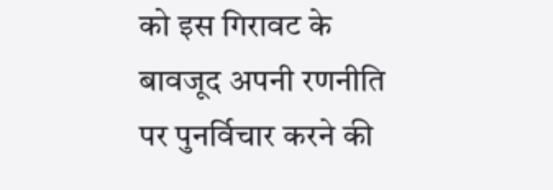को इस गिरावट के बावजूद अपनी रणनीति पर पुनर्विचार करने की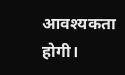आवश्यकता होगी।